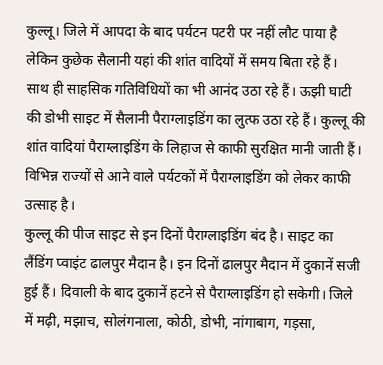कुल्लू। जिले में आपदा के बाद पर्यटन पटरी पर नहीं लौट पाया है लेकिन कुछेक सैलानी यहां की शांत वादियों में समय बिता रहे हैं।
साथ ही साहसिक गतिविधियों का भी आनंद उठा रहे हैं। ऊझी घाटी की डोभी साइट में सैलानी पैराग्लाइडिंग का लुत्फ उठा रहे हैं। कुल्लू की शांत वादियां पैराग्लाइडिंग के लिहाज से काफी सुरक्षित मानी जाती हैं। विभिन्न राज्यों से आने वाले पर्यटकों में पैराग्लाइडिंग को लेकर काफी उत्साह है।
कुल्लू की पीज साइट से इन दिनों पैराग्लाइडिंग बंद है। साइट का लैंडिंग प्वाइंट ढालपुर मैदान है। इन दिनों ढालपुर मैदान में दुकानें सजी हुई हैं। दिवाली के बाद दुकानें हटने से पैराग्लाइडिंग हो सकेगी। जिले में मढ़ी, मझाच, सोलंगनाला, कोठी, डोभी, नांगाबाग, गड़सा,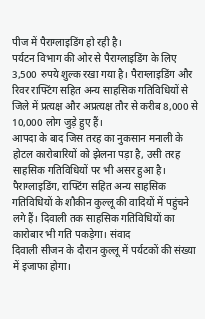पीज में पैराग्लाइडिंग हो रही है।
पर्यटन विभाग की ओर से पैराग्लाइडिंग के लिए 3,500 रुपये शुल्क रखा गया है। पैराग्लाइडिंग और रिवर राफ्टिंग सहित अन्य साहसिक गतिविधियों से जिले में प्रत्यक्ष और अप्रत्यक्ष तौर से करीब 8,000 से 10,000 लोग जुड़े हुए हैं।
आपदा के बाद जिस तरह का नुकसान मनाली के होटल कारोबारियों को झेलना पड़ा है, उसी तरह साहसिक गतिविधियों पर भी असर हुआ है। पैराग्लाइडिंग, राफ्टिंग सहित अन्य साहसिक गतिविधियों के शौकीन कुल्लू की वादियों में पहुंचने लगे हैं। दिवाली तक साहसिक गतिविधियों का कारोबार भी गति पकड़ेगा। संवाद
दिवाली सीजन के दौरान कुल्लू में पर्यटकों की संख्या में इजाफा होगा।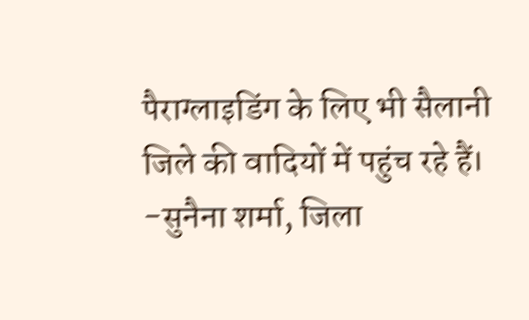पैराग्लाइडिंग के लिए भी सैलानी जिले की वादियों में पहुंच रहे हैं।
-सुनैना शर्मा, जिला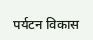पर्यटन विकास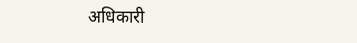अधिकारी